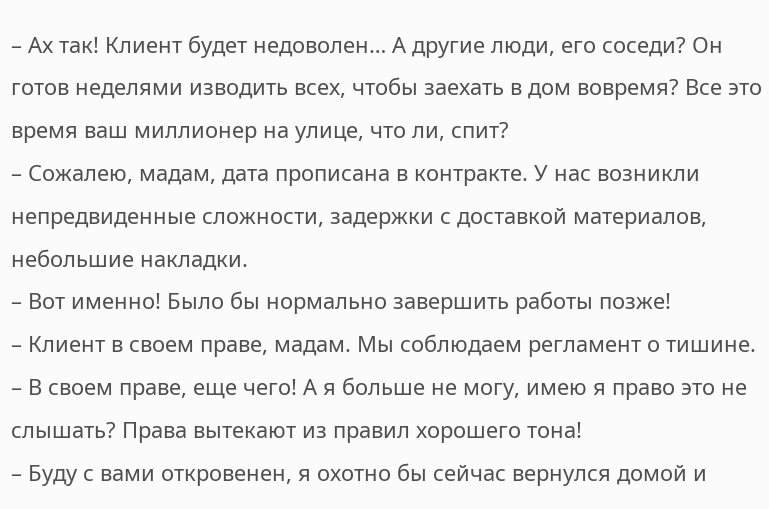– Ах так! Клиент будет недоволен… А другие люди, его соседи? Он готов неделями изводить всех, чтобы заехать в дом вовремя? Все это время ваш миллионер на улице, что ли, спит?
– Сожалею, мадам, дата прописана в контракте. У нас возникли непредвиденные сложности, задержки с доставкой материалов, небольшие накладки.
– Вот именно! Было бы нормально завершить работы позже!
– Клиент в своем праве, мадам. Мы соблюдаем регламент о тишине.
– В своем праве, еще чего! А я больше не могу, имею я право это не слышать? Права вытекают из правил хорошего тона!
– Буду с вами откровенен, я охотно бы сейчас вернулся домой и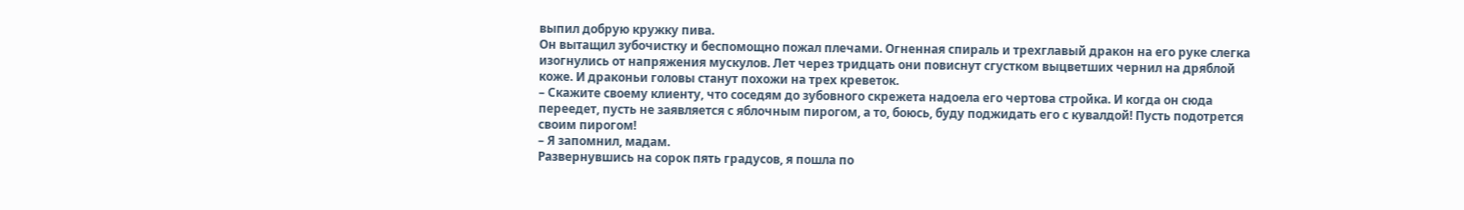выпил добрую кружку пива.
Он вытащил зубочистку и беспомощно пожал плечами. Огненная спираль и трехглавый дракон на его руке слегка изогнулись от напряжения мускулов. Лет через тридцать они повиснут сгустком выцветших чернил на дряблой коже. И драконьи головы станут похожи на трех креветок.
– Скажите своему клиенту, что соседям до зубовного скрежета надоела его чертова стройка. И когда он сюда переедет, пусть не заявляется с яблочным пирогом, а то, боюсь, буду поджидать его с кувалдой! Пусть подотрется своим пирогом!
– Я запомнил, мадам.
Развернувшись на сорок пять градусов, я пошла по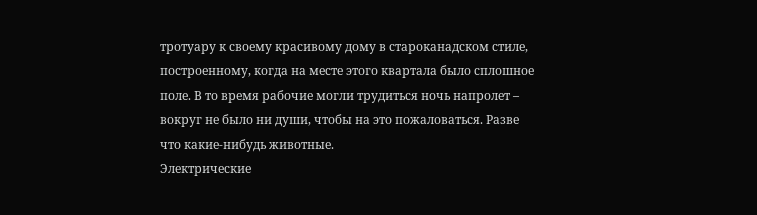тротуару к своему красивому дому в староканадском стиле, построенному, когда на месте этого квартала было сплошное поле. В то время рабочие могли трудиться ночь напролет – вокруг не было ни души, чтобы на это пожаловаться. Разве что какие-нибудь животные.
Электрические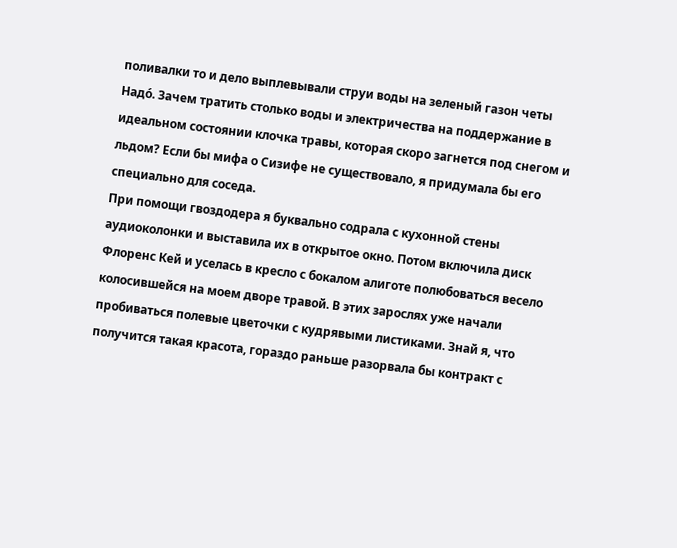поливалки то и дело выплевывали струи воды на зеленый газон четы Надо́. Зачем тратить столько воды и электричества на поддержание в идеальном состоянии клочка травы, которая скоро загнется под снегом и льдом? Если бы мифа о Сизифе не существовало, я придумала бы его специально для соседа.
При помощи гвоздодера я буквально содрала с кухонной стены аудиоколонки и выставила их в открытое окно. Потом включила диск Флоренс Кей и уселась в кресло с бокалом алиготе полюбоваться весело колосившейся на моем дворе травой. В этих зарослях уже начали пробиваться полевые цветочки с кудрявыми листиками. Знай я, что получится такая красота, гораздо раньше разорвала бы контракт с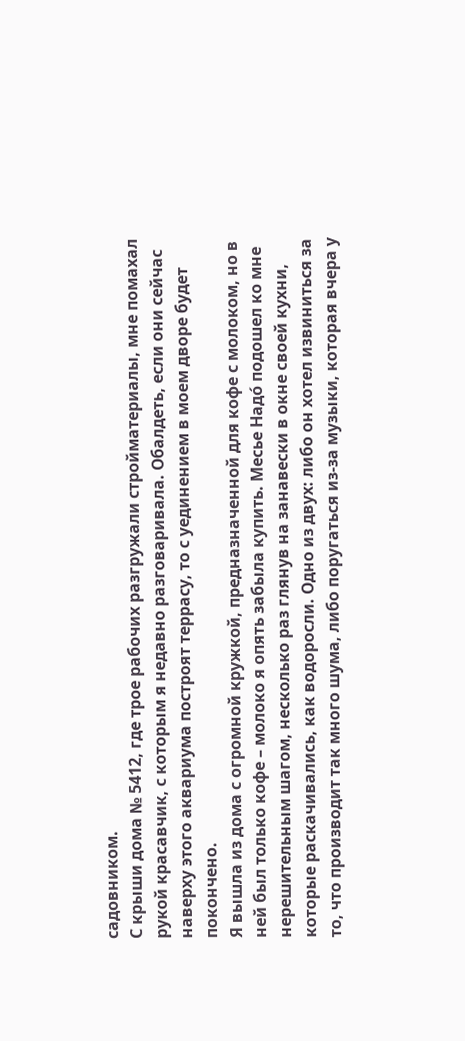садовником.
С крыши дома № 5412, где трое рабочих разгружали стройматериалы, мне помахал рукой красавчик, с которым я недавно разговаривала. Обалдеть, если они сейчас наверху этого аквариума построят террасу, то с уединением в моем дворе будет покончено.
Я вышла из дома с огромной кружкой, предназначенной для кофе с молоком, но в ней был только кофе – молоко я опять забыла купить. Месье Надо́ подошел ко мне нерешительным шагом, несколько раз глянув на занавески в окне своей кухни, которые раскачивались, как водоросли. Одно из двух: либо он хотел извиниться за то, что производит так много шума, либо поругаться из-за музыки, которая вчера у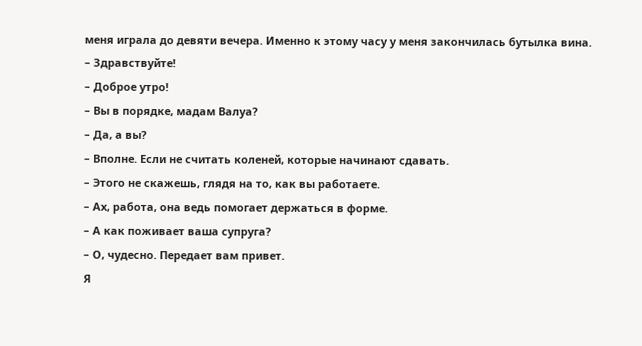меня играла до девяти вечера. Именно к этому часу у меня закончилась бутылка вина.
– Здравствуйте!
– Доброе утро!
– Вы в порядке, мадам Валуа?
– Да, а вы?
– Вполне. Если не считать коленей, которые начинают сдавать.
– Этого не скажешь, глядя на то, как вы работаете.
– Ах, работа, она ведь помогает держаться в форме.
– А как поживает ваша супруга?
– О, чудесно. Передает вам привет.
Я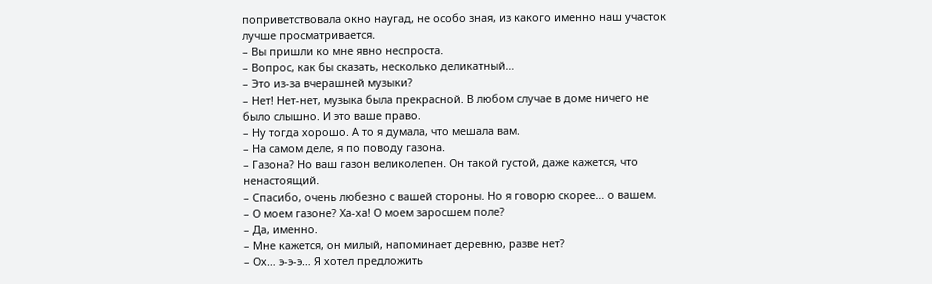поприветствовала окно наугад, не особо зная, из какого именно наш участок лучше просматривается.
– Вы пришли ко мне явно неспроста.
– Вопрос, как бы сказать, несколько деликатный…
– Это из-за вчерашней музыки?
– Нет! Нет-нет, музыка была прекрасной. В любом случае в доме ничего не было слышно. И это ваше право.
– Ну тогда хорошо. А то я думала, что мешала вам.
– На самом деле, я по поводу газона.
– Газона? Но ваш газон великолепен. Он такой густой, даже кажется, что ненастоящий.
– Спасибо, очень любезно с вашей стороны. Но я говорю скорее… о вашем.
– О моем газоне? Ха-ха! О моем заросшем поле?
– Да, именно.
– Мне кажется, он милый, напоминает деревню, разве нет?
– Ох… э-э-э… Я хотел предложить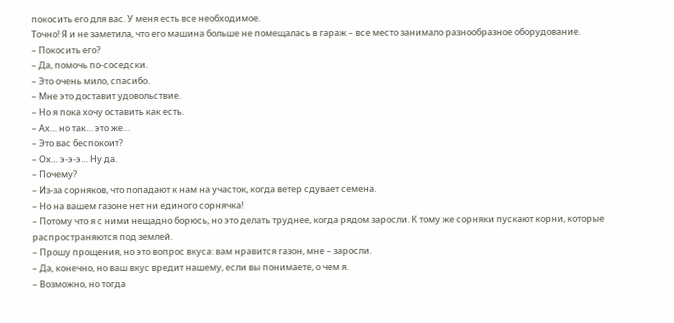покосить его для вас. У меня есть все необходимое.
Точно! Я и не заметила, что его машина больше не помещалась в гараж – все место занимало разнообразное оборудование.
– Покосить его?
– Да, помочь по-соседски.
– Это очень мило, спасибо.
– Мне это доставит удовольствие.
– Но я пока хочу оставить как есть.
– Ах… но так… это же…
– Это вас беспокоит?
– Ох… э-э-э… Ну да.
– Почему?
– Из-за сорняков, что попадают к нам на участок, когда ветер сдувает семена.
– Но на вашем газоне нет ни единого сорнячка!
– Потому что я с ними нещадно борюсь, но это делать труднее, когда рядом заросли. К тому же сорняки пускают корни, которые распространяются под землей.
– Прошу прощения, но это вопрос вкуса: вам нравится газон, мне – заросли.
– Да, конечно, но ваш вкус вредит нашему, если вы понимаете, о чем я.
– Возможно, но тогда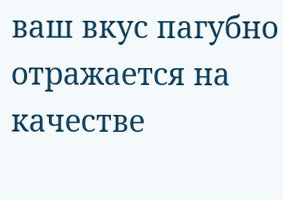ваш вкус пагубно отражается на качестве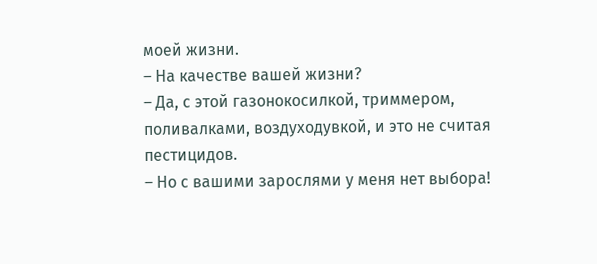моей жизни.
– На качестве вашей жизни?
– Да, с этой газонокосилкой, триммером, поливалками, воздуходувкой, и это не считая пестицидов.
– Но с вашими зарослями у меня нет выбора!